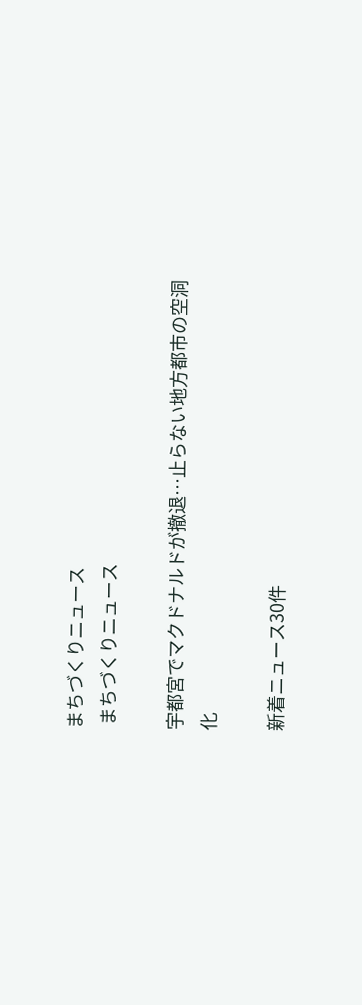まちづくりニュース
 まちづくりニュース

宇都宮でマクドナルドが撤退…止らない地方都市の空洞化

新着ニュース30件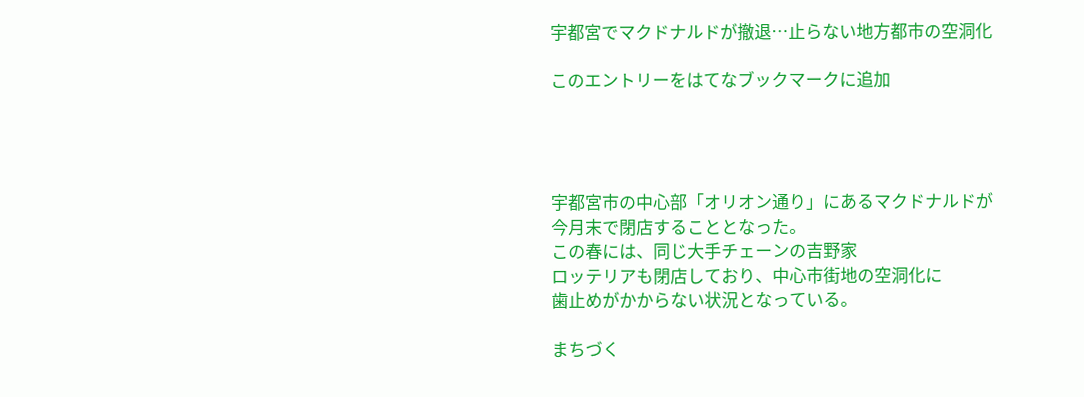宇都宮でマクドナルドが撤退…止らない地方都市の空洞化

このエントリーをはてなブックマークに追加




宇都宮市の中心部「オリオン通り」にあるマクドナルドが
今月末で閉店することとなった。
この春には、同じ大手チェーンの吉野家
ロッテリアも閉店しており、中心市街地の空洞化に
歯止めがかからない状況となっている。

まちづく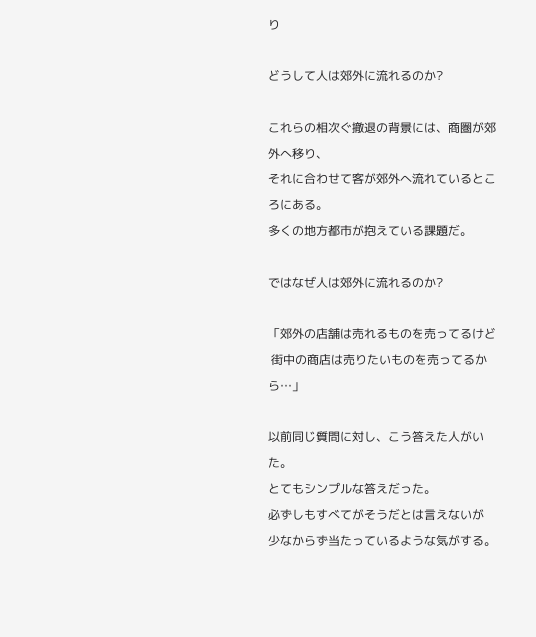り

どうして人は郊外に流れるのか?

これらの相次ぐ撤退の背景には、商圏が郊外へ移り、
それに合わせて客が郊外へ流れているところにある。
多くの地方都市が抱えている課題だ。

ではなぜ人は郊外に流れるのか?

「郊外の店舗は売れるものを売ってるけど
 街中の商店は売りたいものを売ってるから…」

以前同じ質問に対し、こう答えた人がいた。
とてもシンプルな答えだった。
必ずしもすべてがそうだとは言えないが
少なからず当たっているような気がする。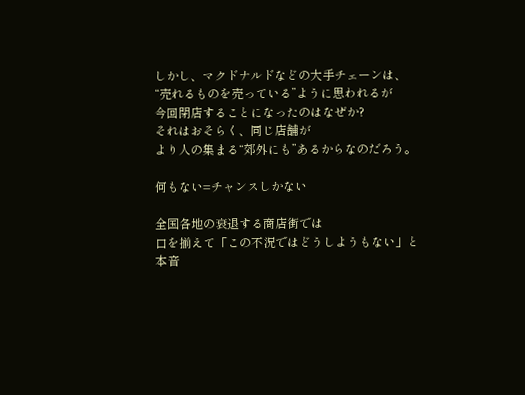しかし、マクドナルドなどの大手チェーンは、
“売れるものを売っている”ように思われるが
今回閉店することになったのはなぜか?
それはおそらく、同じ店舗が
より人の集まる“郊外にも”あるからなのだろう。

何もない=チャンスしかない

全国各地の衰退する商店街では
口を揃えて「この不況ではどうしようもない」と
本音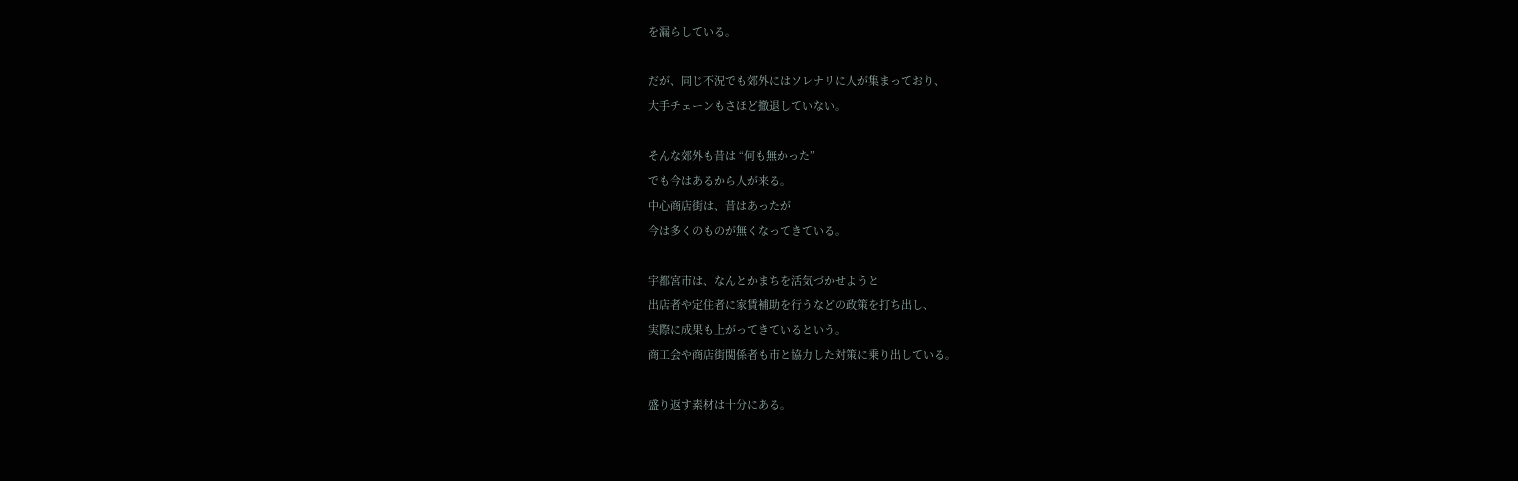を漏らしている。

だが、同じ不況でも郊外にはソレナリに人が集まっており、
大手チェーンもさほど撤退していない。

そんな郊外も昔は “何も無かった”
でも今はあるから人が来る。
中心商店街は、昔はあったが
今は多くのものが無くなってきている。

宇都宮市は、なんとかまちを活気づかせようと
出店者や定住者に家賃補助を行うなどの政策を打ち出し、
実際に成果も上がってきているという。
商工会や商店街関係者も市と協力した対策に乗り出している。

盛り返す素材は十分にある。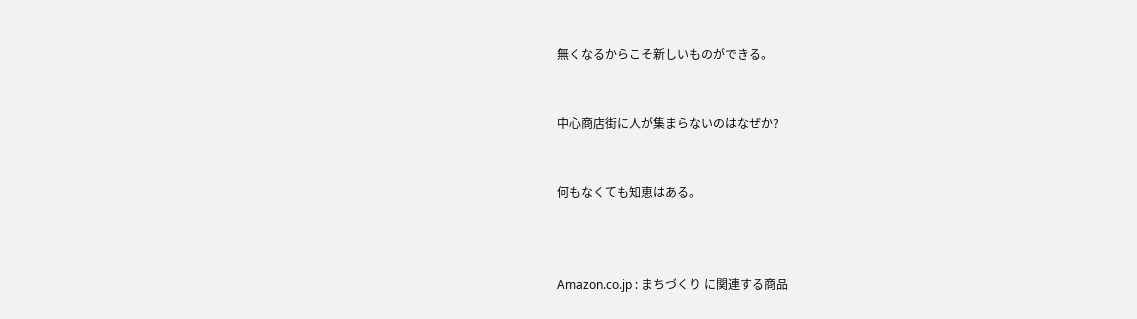無くなるからこそ新しいものができる。


中心商店街に人が集まらないのはなぜか?


何もなくても知恵はある。



Amazon.co.jp : まちづくり に関連する商品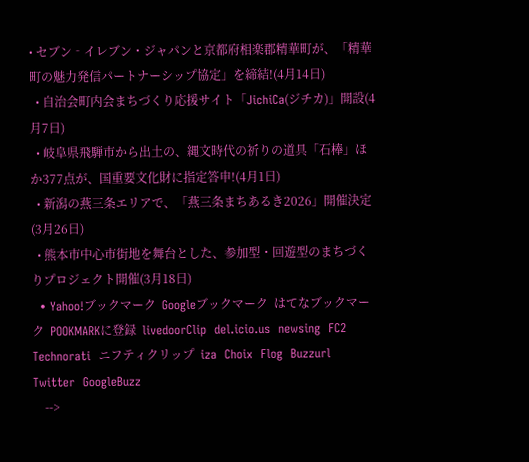• セブン‐イレブン・ジャパンと京都府相楽郡精華町が、「精華町の魅力発信パートナーシップ協定」を締結!(4月14日)
  • 自治会町内会まちづくり応援サイト「JichiCa(ジチカ)」開設(4月7日)
  • 岐阜県飛騨市から出土の、縄文時代の祈りの道具「石棒」ほか377点が、国重要文化財に指定答申!(4月1日)
  • 新潟の燕三条エリアで、「燕三条まちあるき2026」開催決定(3月26日)
  • 熊本市中心市街地を舞台とした、参加型・回遊型のまちづくりプロジェクト開催(3月18日)
  • Yahoo!ブックマーク  Googleブックマーク  はてなブックマーク  POOKMARKに登録  livedoorClip  del.icio.us  newsing  FC2  Technorati  ニフティクリップ  iza  Choix  Flog  Buzzurl  Twitter  GoogleBuzz
    -->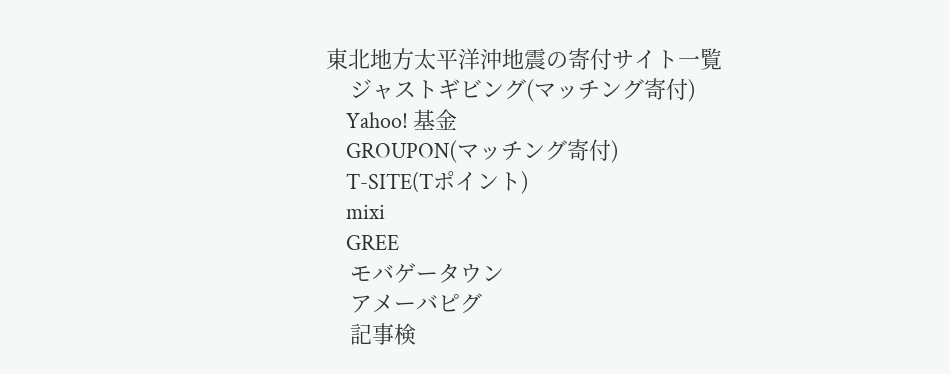東北地方太平洋沖地震の寄付サイト一覧
    ジャストギビング(マッチング寄付)
    Yahoo! 基金
    GROUPON(マッチング寄付)
    T-SITE(Tポイント)
    mixi
    GREE
    モバゲータウン
    アメーバピグ
    記事検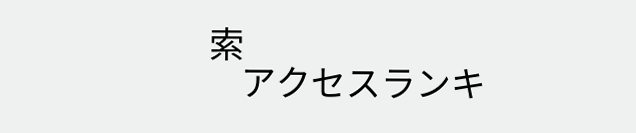索
    アクセスランキ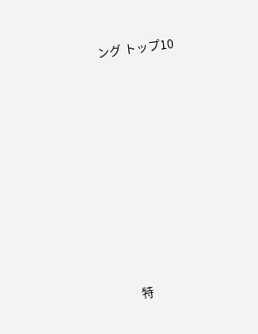ング トップ10










    特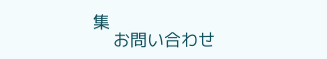集
    お問い合わせ